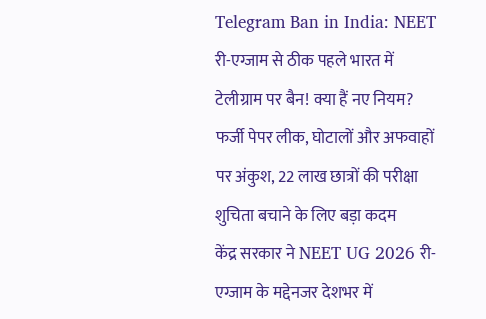Telegram Ban in India: NEET री-एग्जाम से ठीक पहले भारत में टेलीग्राम पर बैन! क्या हैं नए नियम?
फर्जी पेपर लीक, घोटालों और अफवाहों पर अंकुश, 22 लाख छात्रों की परीक्षा शुचिता बचाने के लिए बड़ा कदम
केंद्र सरकार ने NEET UG 2026 री-एग्जाम के मद्देनजर देशभर में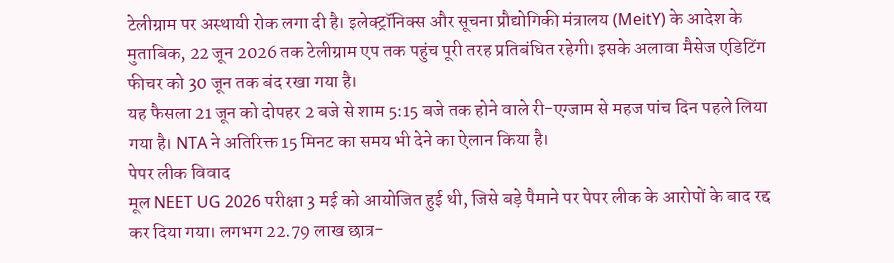टेलीग्राम पर अस्थायी रोक लगा दी है। इलेक्ट्रॉनिक्स और सूचना प्रौद्योगिकी मंत्रालय (MeitY) के आदेश के मुताबिक, 22 जून 2026 तक टेलीग्राम एप तक पहुंच पूरी तरह प्रतिबंधित रहेगी। इसके अलावा मैसेज एडिटिंग फीचर को 30 जून तक बंद रखा गया है।
यह फैसला 21 जून को दोपहर 2 बजे से शाम 5:15 बजे तक होने वाले री-एग्जाम से महज पांच दिन पहले लिया गया है। NTA ने अतिरिक्त 15 मिनट का समय भी देने का ऐलान किया है।
पेपर लीक विवाद
मूल NEET UG 2026 परीक्षा 3 मई को आयोजित हुई थी, जिसे बड़े पैमाने पर पेपर लीक के आरोपों के बाद रद्द कर दिया गया। लगभग 22.79 लाख छात्र-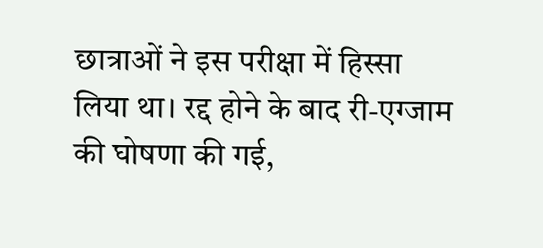छात्राओं ने इस परीक्षा में हिस्सा लिया था। रद्द होने के बाद री-एग्जाम की घोषणा की गई,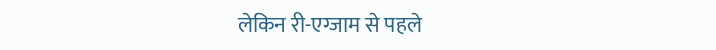लेकिन री-एग्जाम से पहले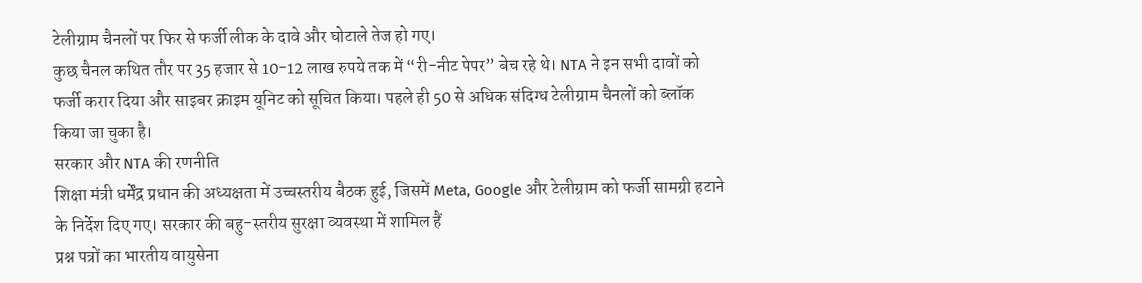टेलीग्राम चैनलों पर फिर से फर्जी लीक के दावे और घोटाले तेज हो गए।
कुछ चैनल कथित तौर पर 35 हजार से 10-12 लाख रुपये तक में “री-नीट पेपर” बेच रहे थे। NTA ने इन सभी दावों को फर्जी करार दिया और साइबर क्राइम यूनिट को सूचित किया। पहले ही 50 से अधिक संदिग्ध टेलीग्राम चैनलों को ब्लॉक किया जा चुका है।
सरकार और NTA की रणनीति
शिक्षा मंत्री धर्मेंद्र प्रधान की अध्यक्षता में उच्चस्तरीय बैठक हुई, जिसमें Meta, Google और टेलीग्राम को फर्जी सामग्री हटाने के निर्देश दिए गए। सरकार की बहु-स्तरीय सुरक्षा व्यवस्था में शामिल हैं
प्रश्न पत्रों का भारतीय वायुसेना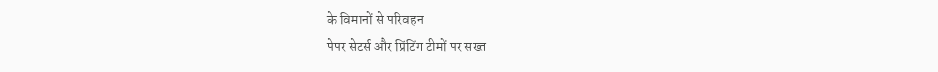के विमानों से परिवहन
पेपर सेटर्स और प्रिंटिंग टीमों पर सख्त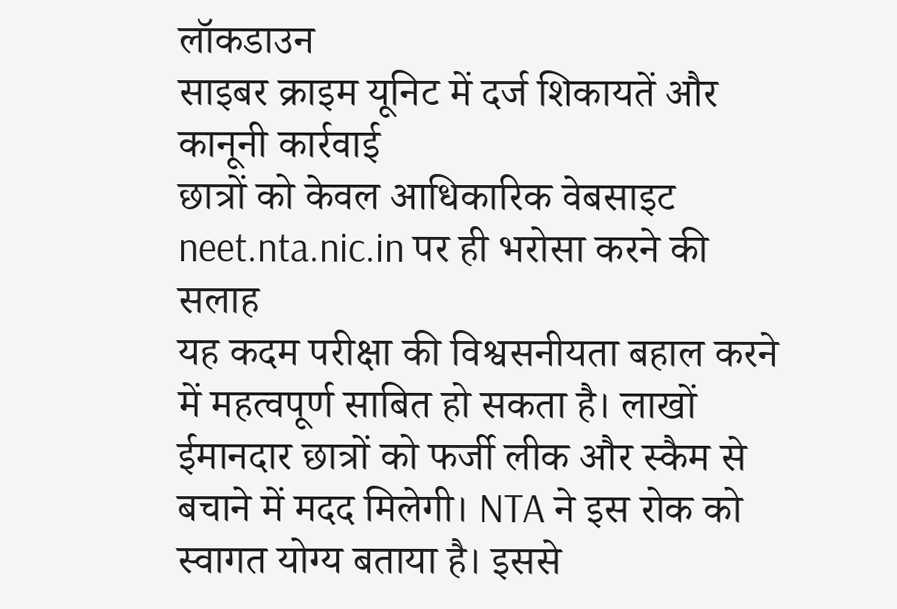लॉकडाउन
साइबर क्राइम यूनिट में दर्ज शिकायतें और कानूनी कार्रवाई
छात्रों को केवल आधिकारिक वेबसाइट neet.nta.nic.in पर ही भरोसा करने की सलाह
यह कदम परीक्षा की विश्वसनीयता बहाल करने में महत्वपूर्ण साबित हो सकता है। लाखों ईमानदार छात्रों को फर्जी लीक और स्कैम से बचाने में मदद मिलेगी। NTA ने इस रोक को स्वागत योग्य बताया है। इससे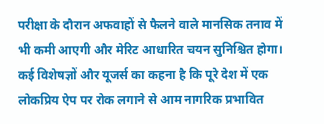परीक्षा के दौरान अफवाहों से फैलने वाले मानसिक तनाव में भी कमी आएगी और मेरिट आधारित चयन सुनिश्चित होगा।
कई विशेषज्ञों और यूजर्स का कहना है कि पूरे देश में एक लोकप्रिय ऐप पर रोक लगाने से आम नागरिक प्रभावित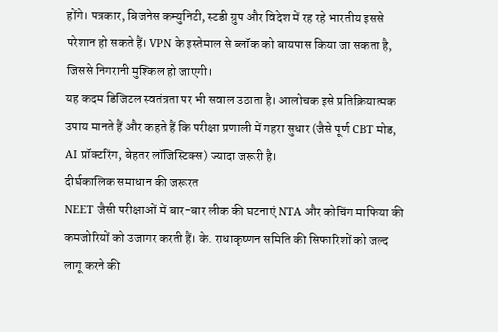होंगे। पत्रकार, बिजनेस कम्युनिटी, स्टडी ग्रुप और विदेश में रह रहे भारतीय इससे परेशान हो सकते हैं। VPN के इस्तेमाल से ब्लॉक को बायपास किया जा सकता है, जिससे निगरानी मुश्किल हो जाएगी।
यह कदम डिजिटल स्वतंत्रता पर भी सवाल उठाता है। आलोचक इसे प्रतिक्रियात्मक उपाय मानते हैं और कहते हैं कि परीक्षा प्रणाली में गहरा सुधार (जैसे पूर्ण CBT मोड, AI प्रॉक्टरिंग, बेहतर लॉजिस्टिक्स) ज्यादा जरूरी है।
दीर्घकालिक समाधान की जरूरत
NEET जैसी परीक्षाओं में बार-बार लीक की घटनाएं NTA और कोचिंग माफिया की कमजोरियों को उजागर करती हैं। के. राधाकृष्णन समिति की सिफारिशों को जल्द लागू करने की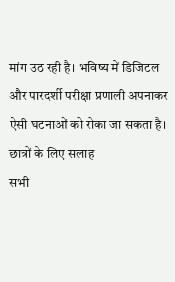मांग उठ रही है। भविष्य में डिजिटल और पारदर्शी परीक्षा प्रणाली अपनाकर ऐसी घटनाओं को रोका जा सकता है।
छात्रों के लिए सलाह
सभी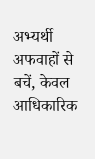अभ्यर्थी अफवाहों से बचें, केवल आधिकारिक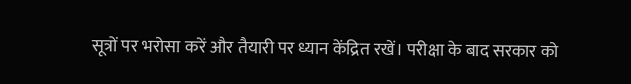सूत्रों पर भरोसा करें और तैयारी पर ध्यान केंद्रित रखें। परीक्षा के बाद सरकार को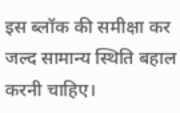इस ब्लॉक की समीक्षा कर जल्द सामान्य स्थिति बहाल करनी चाहिए।